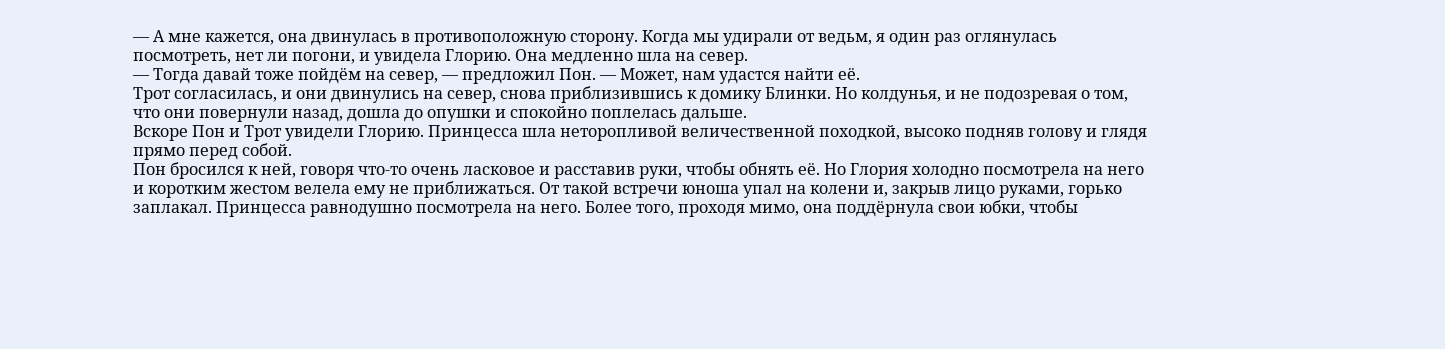— А мне кажется, она двинулась в противоположную сторону. Когда мы удирали от ведьм, я один раз оглянулась посмотреть, нет ли погони, и увидела Глорию. Она медленно шла на север.
— Тогда давай тоже пойдём на север, — предложил Пон. — Может, нам удастся найти её.
Трот согласилась, и они двинулись на север, снова приблизившись к домику Блинки. Но колдунья, и не подозревая о том, что они повернули назад, дошла до опушки и спокойно поплелась дальше.
Вскоре Пон и Трот увидели Глорию. Принцесса шла неторопливой величественной походкой, высоко подняв голову и глядя прямо перед собой.
Пон бросился к ней, говоря что-то очень ласковое и расставив руки, чтобы обнять её. Но Глория холодно посмотрела на него и коротким жестом велела ему не приближаться. От такой встречи юноша упал на колени и, закрыв лицо руками, горько заплакал. Принцесса равнодушно посмотрела на него. Более того, проходя мимо, она поддёрнула свои юбки, чтобы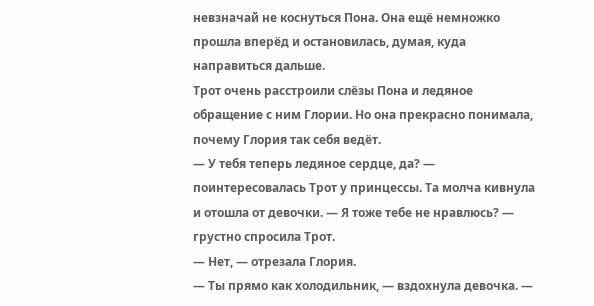невзначай не коснуться Пона. Она ещё немножко прошла вперёд и остановилась, думая, куда направиться дальше.
Трот очень расстроили слёзы Пона и ледяное обращение с ним Глории. Но она прекрасно понимала, почему Глория так себя ведёт.
— У тебя теперь ледяное сердце, да? — поинтересовалась Трот у принцессы. Та молча кивнула и отошла от девочки. — Я тоже тебе не нравлюсь? — грустно спросила Трот.
— Нет, — отрезала Глория.
— Ты прямо как холодильник, — вздохнула девочка. —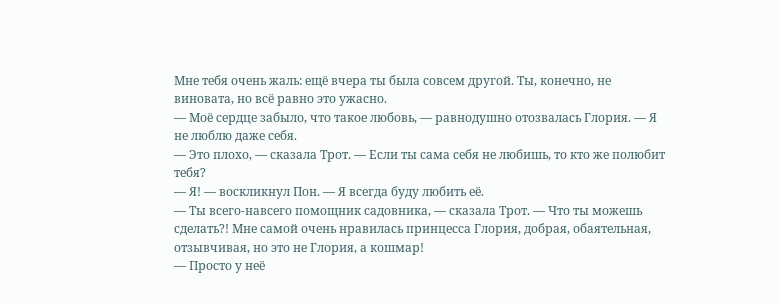Мне тебя очень жаль: ещё вчера ты была совсем другой. Ты, конечно, не виновата, но всё равно это ужасно.
— Моё сердце забыло, что такое любовь, — равнодушно отозвалась Глория. — Я не люблю даже себя.
— Это плохо, — сказала Трот. — Если ты сама себя не любишь, то кто же полюбит тебя?
— Я! — воскликнул Пон. — Я всегда буду любить её.
— Ты всего-навсего помощник садовника, — сказала Трот. — Что ты можешь сделать?! Мне самой очень нравилась принцесса Глория, добрая, обаятельная, отзывчивая, но это не Глория, а кошмар!
— Просто у неё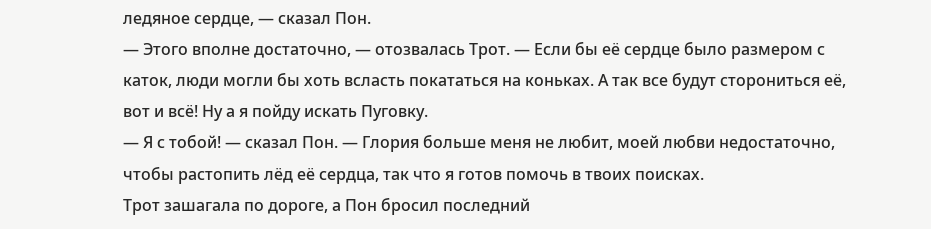ледяное сердце, — сказал Пон.
— Этого вполне достаточно, — отозвалась Трот. — Если бы её сердце было размером с каток, люди могли бы хоть всласть покататься на коньках. А так все будут сторониться её, вот и всё! Ну а я пойду искать Пуговку.
— Я с тобой! — сказал Пон. — Глория больше меня не любит, моей любви недостаточно, чтобы растопить лёд её сердца, так что я готов помочь в твоих поисках.
Трот зашагала по дороге, а Пон бросил последний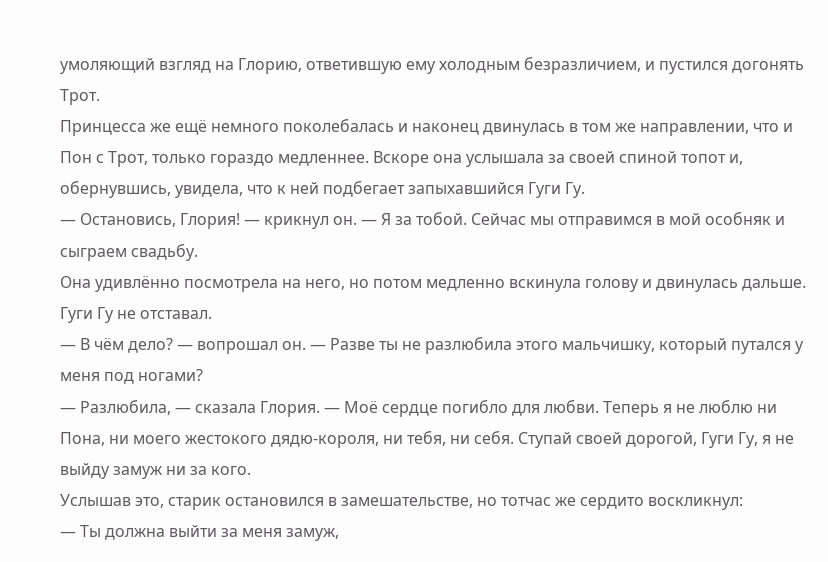умоляющий взгляд на Глорию, ответившую ему холодным безразличием, и пустился догонять Трот.
Принцесса же ещё немного поколебалась и наконец двинулась в том же направлении, что и Пон с Трот, только гораздо медленнее. Вскоре она услышала за своей спиной топот и, обернувшись, увидела, что к ней подбегает запыхавшийся Гуги Гу.
— Остановись, Глория! — крикнул он. — Я за тобой. Сейчас мы отправимся в мой особняк и сыграем свадьбу.
Она удивлённо посмотрела на него, но потом медленно вскинула голову и двинулась дальше. Гуги Гу не отставал.
— В чём дело? — вопрошал он. — Разве ты не разлюбила этого мальчишку, который путался у меня под ногами?
— Разлюбила, — сказала Глория. — Моё сердце погибло для любви. Теперь я не люблю ни Пона, ни моего жестокого дядю-короля, ни тебя, ни себя. Ступай своей дорогой, Гуги Гу, я не выйду замуж ни за кого.
Услышав это, старик остановился в замешательстве, но тотчас же сердито воскликнул:
— Ты должна выйти за меня замуж,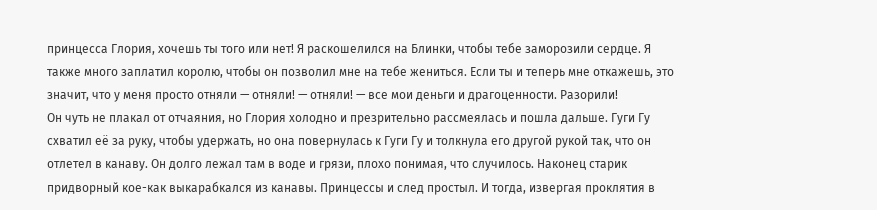принцесса Глория, хочешь ты того или нет! Я раскошелился на Блинки, чтобы тебе заморозили сердце. Я также много заплатил королю, чтобы он позволил мне на тебе жениться. Если ты и теперь мне откажешь, это значит, что у меня просто отняли — отняли! — отняли! — все мои деньги и драгоценности. Разорили!
Он чуть не плакал от отчаяния, но Глория холодно и презрительно рассмеялась и пошла дальше. Гуги Гу схватил её за руку, чтобы удержать, но она повернулась к Гуги Гу и толкнула его другой рукой так, что он отлетел в канаву. Он долго лежал там в воде и грязи, плохо понимая, что случилось. Наконец старик придворный кое-как выкарабкался из канавы. Принцессы и след простыл. И тогда, извергая проклятия в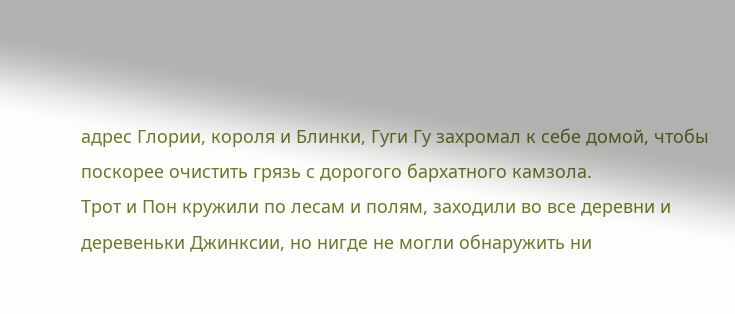адрес Глории, короля и Блинки, Гуги Гу захромал к себе домой, чтобы поскорее очистить грязь с дорогого бархатного камзола.
Трот и Пон кружили по лесам и полям, заходили во все деревни и деревеньки Джинксии, но нигде не могли обнаружить ни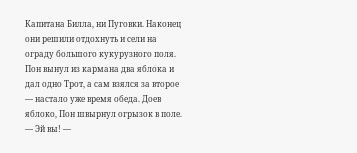Капитана Билла, ни Пуговки. Наконец они решили отдохнуть и сели на ограду большого кукурузного поля. Пон вынул из кармана два яблока и дал одно Трот, а сам взялся за второе — настало уже время обеда. Доев яблоко, Пон швырнул огрызок в поле.
— Эй вы! —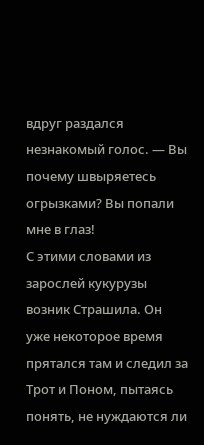вдруг раздался незнакомый голос. — Вы почему швыряетесь огрызками? Вы попали мне в глаз!
С этими словами из зарослей кукурузы возник Страшила. Он уже некоторое время прятался там и следил за Трот и Поном, пытаясь понять, не нуждаются ли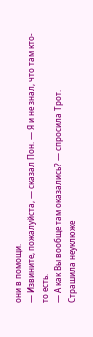они в помощи.
— Извините, пожалуйста, — сказал Пон. — Я и не знал, что там кто-то есть.
— А как Вы вообще там оказались? — спросила Трот.
Страшила неуклюже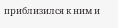приблизился к ним и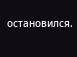остановился.